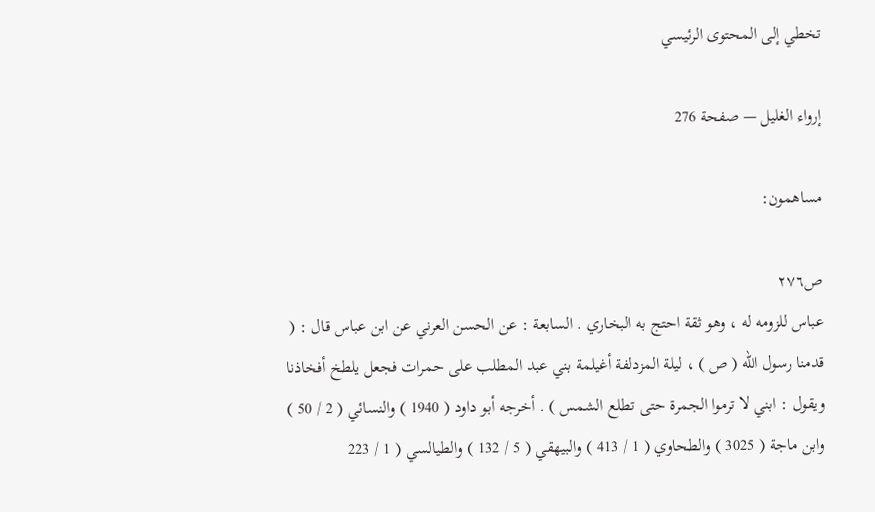تخطي إلى المحتوى الرئيسي

إرواء الغليل — صفحة 276

مساهمون:

ص٢٧٦
عباس للزومه له ، وهو ثقة احتج به البخاري . السابعة : عن الحسن العرني عن ابن عباس قال : ( قدمنا رسول الله ( ص ) ، ليلة المزدلفة أغيلمة بني عبد المطلب على حمرات فجعل يلطخ أفخاذنا ويقول : ابني لا ترموا الجمرة حتى تطلع الشمس ) . أخرجه أبو داود ( 1940 ) والنسائي ( 2 / 50 ) وابن ماجة ( 3025 ) والطحاوي ( 1 / 413 ) والبيهقي ( 5 / 132 ) والطيالسي ( 1 / 223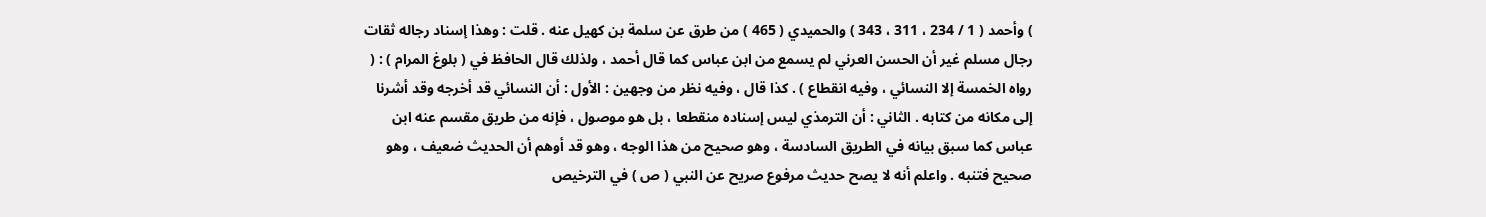) وأحمد ( 1 / 234 ، 311 ، 343 ) والحميدي ( 465 ) من طرق عن سلمة بن كهيل عنه . قلت : وهذا إسناد رجاله ثقات رجال مسلم غير أن الحسن العرني لم يسمع من ابن عباس كما قال أحمد ، ولذلك قال الحافظ في ( بلوغ المرام ) : ( رواه الخمسة إلا النسائي ، وفيه انقطاع ) . كذا قال ، وفيه نظر من وجهين : الأول : أن النسائي قد أخرجه وقد أشرنا إلى مكانه من كتابه . الثاني : أن الترمذي ليس إسناده منقطعا ، بل هو موصول ، فإنه من طريق مقسم عنه ابن عباس كما سبق بيانه في الطريق السادسة ، وهو صحيح من هذا الوجه ، وهو قد أوهم أن الحديث ضعيف ، وهو صحيح فتنبه . واعلم أنه لا يصح حديث مرفوع صريح عن النبي ( ص ) في الترخيص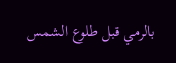بالرمي قبل طلوع الشمس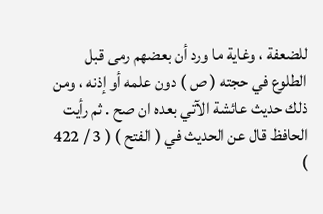للضعفة ، وغاية ما ورد أن بعضهم رمى قبل الطلوع في حجته ( ص ) دون علمه أو إذنه ، ومن ذلك حديث عائشة الآتي بعده ان صح . ثم رأيت الحافظ قال عن الحديث في ( الفتح ) ( 3 / 422 )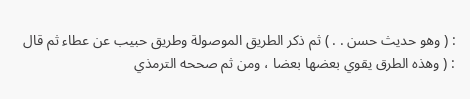: ( وهو حديث حسن . . ) ثم ذكر الطريق الموصولة وطريق حبيب عن عطاء ثم قال : ( وهذه الطرق يقوي بعضها بعضا ، ومن ثم صححه الترمذي